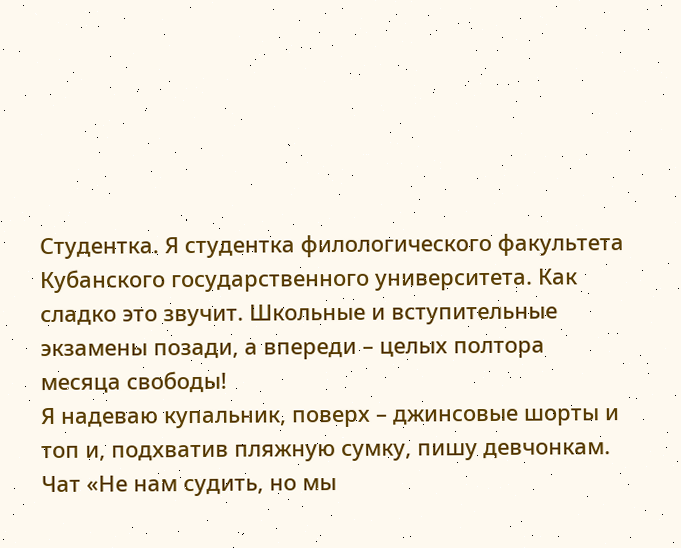Студентка. Я студентка филологического факультета Кубанского государственного университета. Как сладко это звучит. Школьные и вступительные экзамены позади, а впереди – целых полтора месяца свободы!
Я надеваю купальник, поверх – джинсовые шорты и топ и, подхватив пляжную сумку, пишу девчонкам.
Чат «Не нам судить, но мы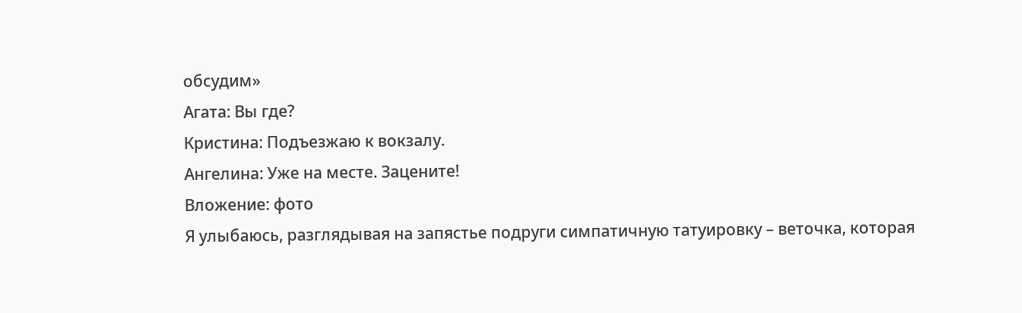обсудим»
Агата: Вы где?
Кристина: Подъезжаю к вокзалу.
Ангелина: Уже на месте. Зацените!
Вложение: фото
Я улыбаюсь, разглядывая на запястье подруги симпатичную татуировку – веточка, которая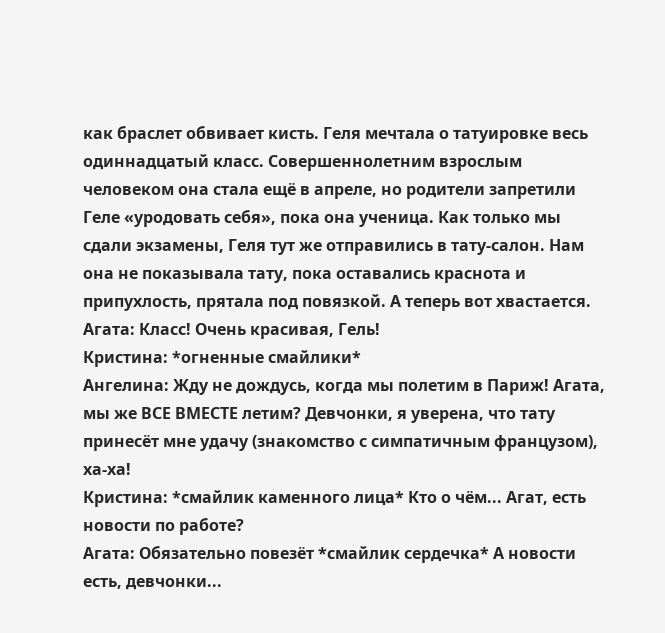как браслет обвивает кисть. Геля мечтала о татуировке весь одиннадцатый класс. Совершеннолетним взрослым человеком она стала ещё в апреле, но родители запретили Геле «уродовать себя», пока она ученица. Как только мы сдали экзамены, Геля тут же отправились в тату-салон. Нам она не показывала тату, пока оставались краснота и припухлость, прятала под повязкой. А теперь вот хвастается.
Агата: Класс! Очень красивая, Гель!
Кристина: *огненные смайлики*
Ангелина: Жду не дождусь, когда мы полетим в Париж! Агата, мы же ВСЕ ВМЕСТЕ летим? Девчонки, я уверена, что тату принесёт мне удачу (знакомство с симпатичным французом), ха-ха!
Кристина: *смайлик каменного лица* Кто о чём... Агат, есть новости по работе?
Агата: Обязательно повезёт *смайлик сердечка* А новости есть, девчонки...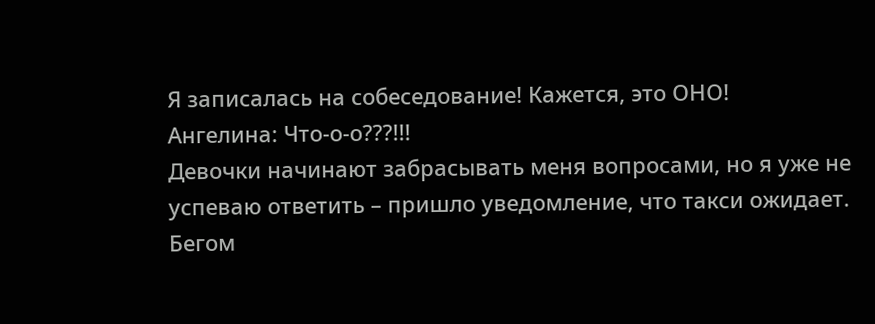Я записалась на собеседование! Кажется, это ОНО!
Ангелина: Что-о-о???!!!
Девочки начинают забрасывать меня вопросами, но я уже не успеваю ответить – пришло уведомление, что такси ожидает. Бегом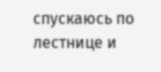спускаюсь по лестнице и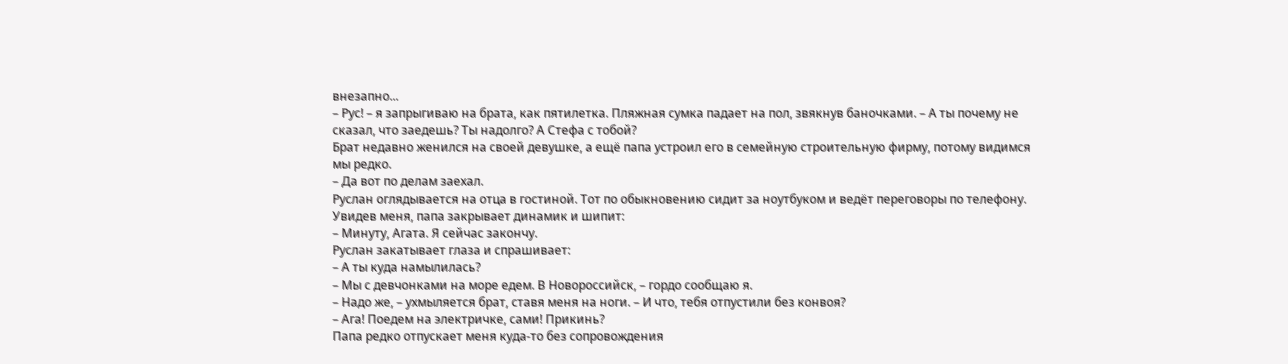внезапно...
– Рус! – я запрыгиваю на брата, как пятилетка. Пляжная сумка падает на пол, звякнув баночками. – А ты почему не сказал, что заедешь? Ты надолго? А Стефа с тобой?
Брат недавно женился на своей девушке, а ещё папа устроил его в семейную строительную фирму, потому видимся мы редко.
– Да вот по делам заехал.
Руслан оглядывается на отца в гостиной. Тот по обыкновению сидит за ноутбуком и ведёт переговоры по телефону. Увидев меня, папа закрывает динамик и шипит:
– Минуту, Агата. Я сейчас закончу.
Руслан закатывает глаза и спрашивает:
– А ты куда намылилась?
– Мы с девчонками на море едем. В Новороссийск, – гордо сообщаю я.
– Надо же, – ухмыляется брат, ставя меня на ноги. – И что, тебя отпустили без конвоя?
– Ага! Поедем на электричке, сами! Прикинь?
Папа редко отпускает меня куда-то без сопровождения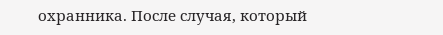охранника. После случая, который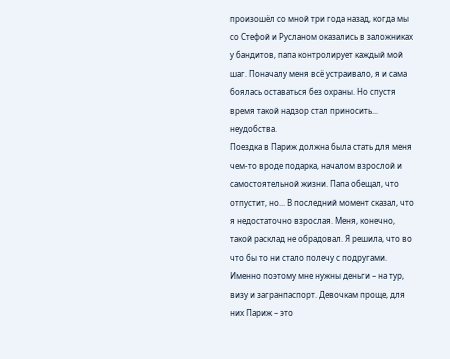произошёл со мной три года назад, когда мы со Стефой и Русланом оказались в заложниках у бандитов, папа контролирует каждый мой шаг. Поначалу меня всё устраивало, я и сама боялась оставаться без охраны. Но спустя время такой надзор стал приносить... неудобства.
Поездка в Париж должна была стать для меня чем-то вроде подарка, началом взрослой и самостоятельной жизни. Папа обещал, что отпустит, но... В последний момент сказал, что я недостаточно взрослая. Меня, конечно, такой расклад не обрадовал. Я решила, что во что бы то ни стало полечу с подругами. Именно поэтому мне нужны деньги – на тур, визу и загранпаспорт. Девочкам проще, для них Париж – это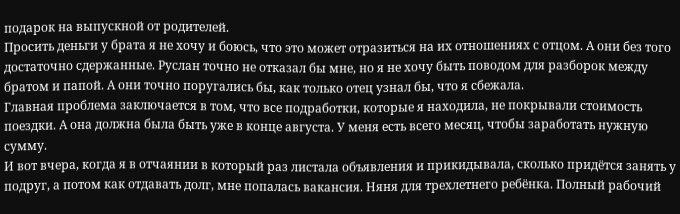подарок на выпускной от родителей.
Просить деньги у брата я не хочу и боюсь, что это может отразиться на их отношениях с отцом. А они без того достаточно сдержанные. Руслан точно не отказал бы мне, но я не хочу быть поводом для разборок между братом и папой. А они точно поругались бы, как только отец узнал бы, что я сбежала.
Главная проблема заключается в том, что все подработки, которые я находила, не покрывали стоимость поездки. А она должна была быть уже в конце августа. У меня есть всего месяц, чтобы заработать нужную сумму.
И вот вчера, когда я в отчаянии в который раз листала объявления и прикидывала, сколько придётся занять у подруг, а потом как отдавать долг, мне попалась вакансия. Няня для трехлетнего ребёнка. Полный рабочий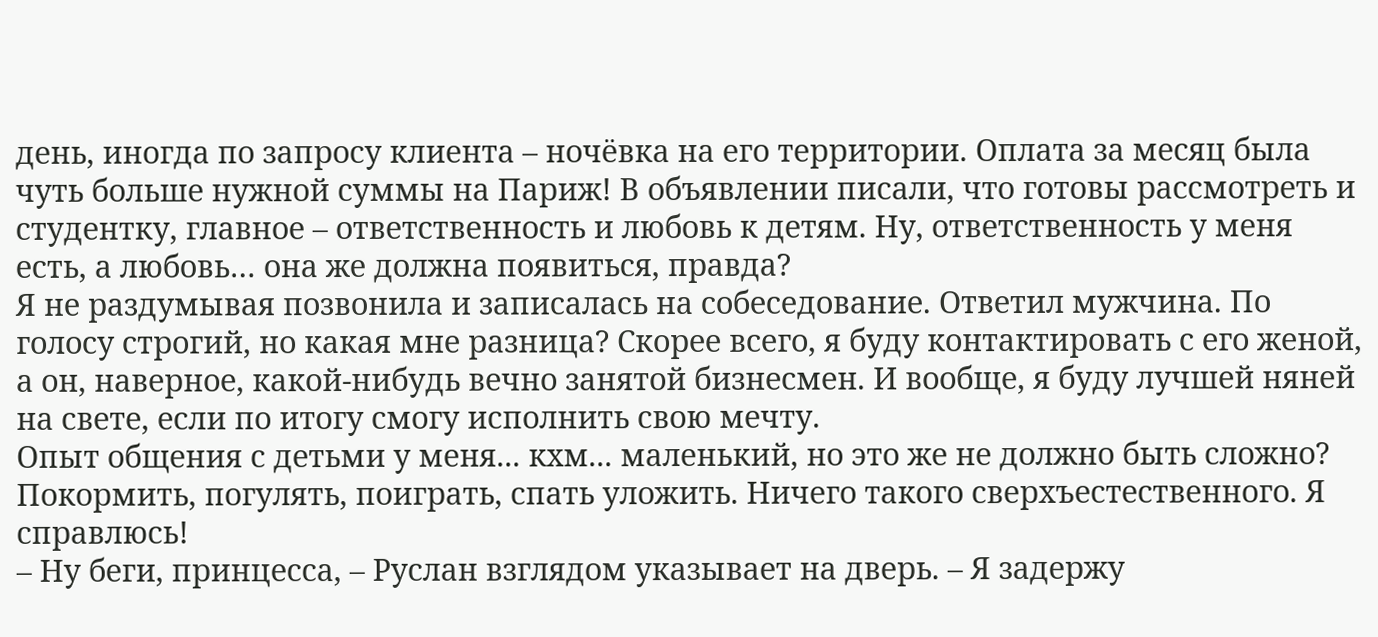день, иногда по запросу клиента – ночёвка на его территории. Оплата за месяц была чуть больше нужной суммы на Париж! В объявлении писали, что готовы рассмотреть и студентку, главное – ответственность и любовь к детям. Ну, ответственность у меня есть, а любовь… она же должна появиться, правда?
Я не раздумывая позвонила и записалась на собеседование. Ответил мужчина. По голосу строгий, но какая мне разница? Скорее всего, я буду контактировать с его женой, а он, наверное, какой-нибудь вечно занятой бизнесмен. И вообще, я буду лучшей няней на свете, если по итогу смогу исполнить свою мечту.
Опыт общения с детьми у меня... кхм... маленький, но это же не должно быть сложно? Покормить, погулять, поиграть, спать уложить. Ничего такого сверхъестественного. Я справлюсь!
– Ну беги, принцесса, – Руслан взглядом указывает на дверь. – Я задержу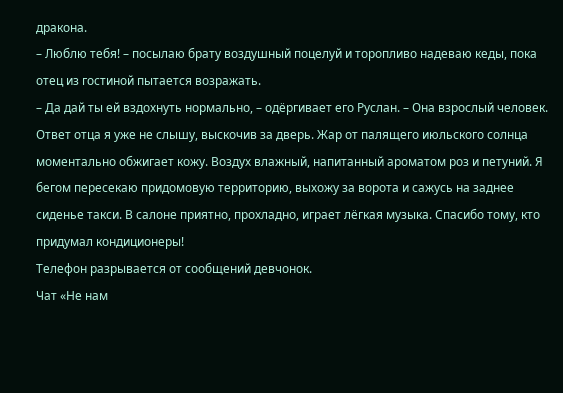дракона.
– Люблю тебя! – посылаю брату воздушный поцелуй и торопливо надеваю кеды, пока отец из гостиной пытается возражать.
– Да дай ты ей вздохнуть нормально, – одёргивает его Руслан. – Она взрослый человек.
Ответ отца я уже не слышу, выскочив за дверь. Жар от палящего июльского солнца моментально обжигает кожу. Воздух влажный, напитанный ароматом роз и петуний. Я бегом пересекаю придомовую территорию, выхожу за ворота и сажусь на заднее сиденье такси. В салоне приятно, прохладно, играет лёгкая музыка. Спасибо тому, кто придумал кондиционеры!
Телефон разрывается от сообщений девчонок.
Чат «Не нам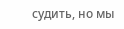судить, но мы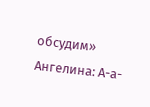обсудим»
Ангелина: А-а-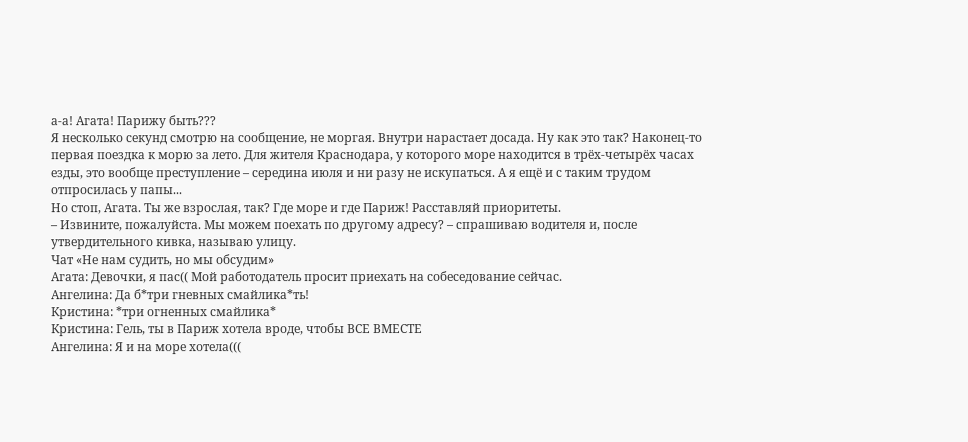а-а! Агата! Парижу быть???
Я несколько секунд смотрю на сообщение, не моргая. Внутри нарастает досада. Ну как это так? Наконец-то первая поездка к морю за лето. Для жителя Краснодара, у которого море находится в трёх-четырёх часах езды, это вообще преступление – середина июля и ни разу не искупаться. А я ещё и с таким трудом отпросилась у папы...
Но стоп, Агата. Ты же взрослая, так? Где море и где Париж! Расставляй приоритеты.
– Извините, пожалуйста. Мы можем поехать по другому адресу? – спрашиваю водителя и, после утвердительного кивка, называю улицу.
Чат «Не нам судить, но мы обсудим»
Агата: Девочки, я пас(( Мой работодатель просит приехать на собеседование сейчас.
Ангелина: Да б*три гневных смайлика*ть!
Кристина: *три огненных смайлика*
Кристина: Гель, ты в Париж хотела вроде, чтобы ВСЕ ВМЕСТЕ
Ангелина: Я и на море хотела(((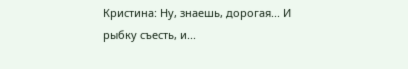Кристина: Ну, знаешь, дорогая... И рыбку съесть, и...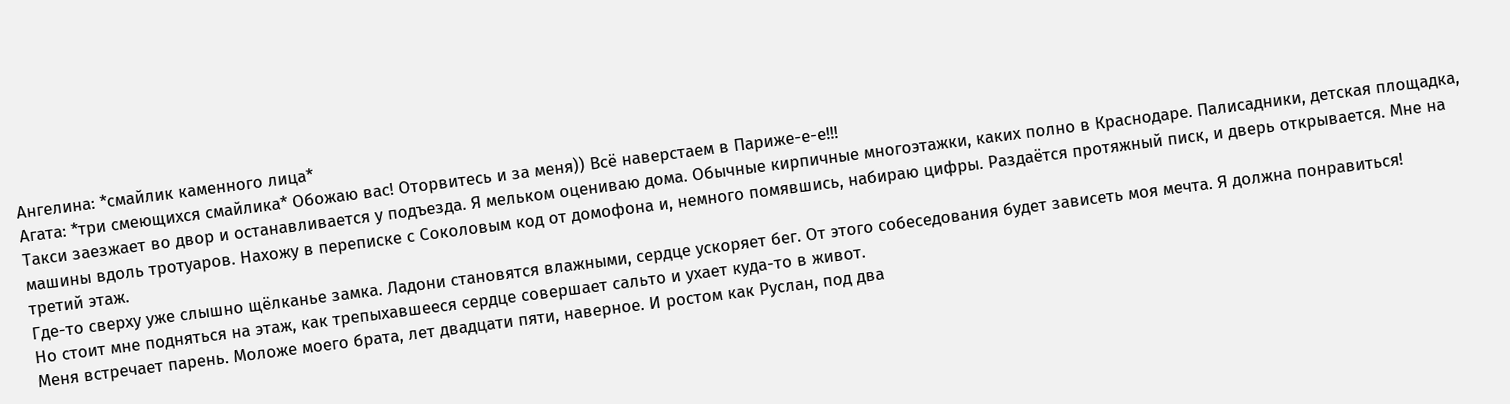Ангелина: *смайлик каменного лица*
Агата: *три смеющихся смайлика* Обожаю вас! Оторвитесь и за меня)) Всё наверстаем в Париже-е-е!!!
Такси заезжает во двор и останавливается у подъезда. Я мельком оцениваю дома. Обычные кирпичные многоэтажки, каких полно в Краснодаре. Палисадники, детская площадка, машины вдоль тротуаров. Нахожу в переписке с Соколовым код от домофона и, немного помявшись, набираю цифры. Раздаётся протяжный писк, и дверь открывается. Мне на третий этаж.
Где-то сверху уже слышно щёлканье замка. Ладони становятся влажными, сердце ускоряет бег. От этого собеседования будет зависеть моя мечта. Я должна понравиться!
Но стоит мне подняться на этаж, как трепыхавшееся сердце совершает сальто и ухает куда-то в живот.
Меня встречает парень. Моложе моего брата, лет двадцати пяти, наверное. И ростом как Руслан, под два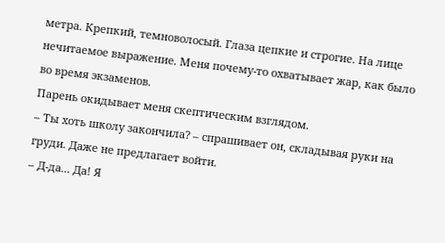метра. Крепкий, темноволосый. Глаза цепкие и строгие. На лице нечитаемое выражение. Меня почему-то охватывает жар, как было во время экзаменов.
Парень окидывает меня скептическим взглядом.
– Ты хоть школу закончила? – спрашивает он, складывая руки на груди. Даже не предлагает войти.
– Д-да... Да! Я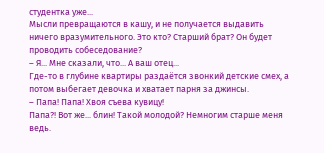студентка уже...
Мысли превращаются в кашу, и не получается выдавить ничего вразумительного. Это кто? Старший брат? Он будет проводить собеседование?
– Я... Мне сказали, что... А ваш отец...
Где-то в глубине квартиры раздаётся звонкий детские смех, а потом выбегает девочка и хватает парня за джинсы.
– Папа! Папа! Хвоя съева кувицу!
Папа?! Вот же... блин! Такой молодой? Немногим старше меня ведь.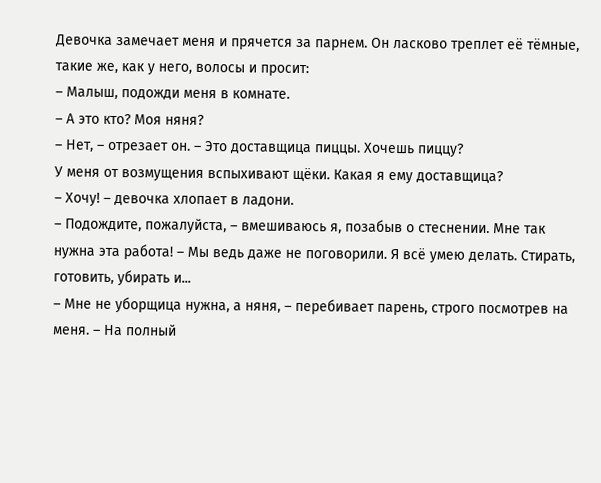Девочка замечает меня и прячется за парнем. Он ласково треплет её тёмные, такие же, как у него, волосы и просит:
– Малыш, подожди меня в комнате.
– А это кто? Моя няня?
– Нет, – отрезает он. – Это доставщица пиццы. Хочешь пиццу?
У меня от возмущения вспыхивают щёки. Какая я ему доставщица?
– Хочу! – девочка хлопает в ладони.
– Подождите, пожалуйста, – вмешиваюсь я, позабыв о стеснении. Мне так нужна эта работа! – Мы ведь даже не поговорили. Я всё умею делать. Стирать, готовить, убирать и...
– Мне не уборщица нужна, а няня, – перебивает парень, строго посмотрев на меня. – На полный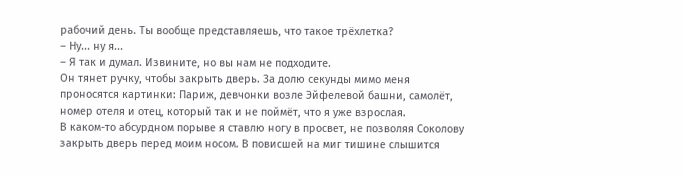рабочий день. Ты вообще представляешь, что такое трёхлетка?
– Ну... ну я...
– Я так и думал. Извините, но вы нам не подходите.
Он тянет ручку, чтобы закрыть дверь. За долю секунды мимо меня проносятся картинки: Париж, девчонки возле Эйфелевой башни, самолёт, номер отеля и отец, который так и не поймёт, что я уже взрослая.
В каком-то абсурдном порыве я ставлю ногу в просвет, не позволяя Соколову закрыть дверь перед моим носом. В повисшей на миг тишине слышится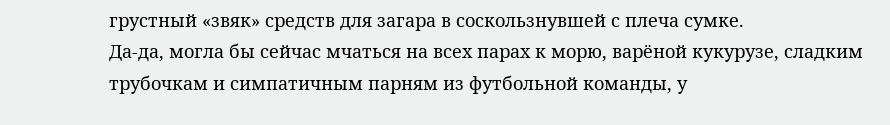грустный «звяк» средств для загара в соскользнувшей с плеча сумке.
Да-да, могла бы сейчас мчаться на всех парах к морю, варёной кукурузе, сладким трубочкам и симпатичным парням из футбольной команды, у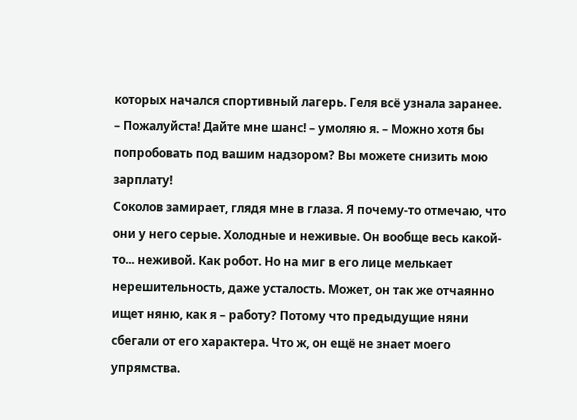которых начался спортивный лагерь. Геля всё узнала заранее.
– Пожалуйста! Дайте мне шанс! – умоляю я. – Можно хотя бы попробовать под вашим надзором? Вы можете снизить мою зарплату!
Соколов замирает, глядя мне в глаза. Я почему-то отмечаю, что они у него серые. Холодные и неживые. Он вообще весь какой-то... неживой. Как робот. Но на миг в его лице мелькает нерешительность, даже усталость. Может, он так же отчаянно ищет няню, как я – работу? Потому что предыдущие няни сбегали от его характера. Что ж, он ещё не знает моего упрямства.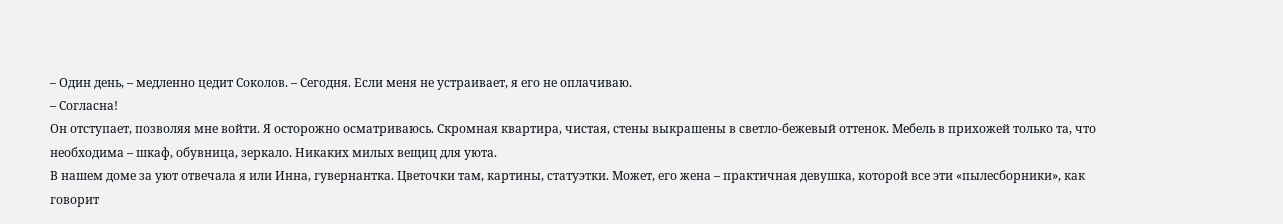– Один день, – медленно цедит Соколов. – Сегодня. Если меня не устраивает, я его не оплачиваю.
– Согласна!
Он отступает, позволяя мне войти. Я осторожно осматриваюсь. Скромная квартира, чистая, стены выкрашены в светло-бежевый оттенок. Мебель в прихожей только та, что необходима – шкаф, обувница, зеркало. Никаких милых вещиц для уюта.
В нашем доме за уют отвечала я или Инна, гувернантка. Цветочки там, картины, статуэтки. Может, его жена – практичная девушка, которой все эти «пылесборники», как говорит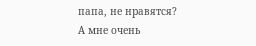папа, не нравятся?
А мне очень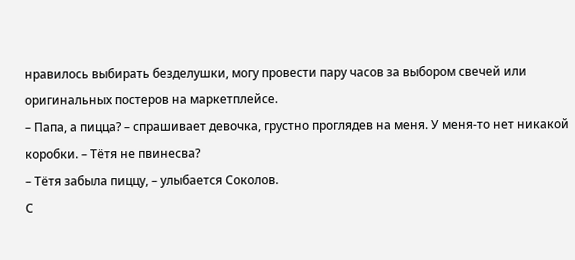нравилось выбирать безделушки, могу провести пару часов за выбором свечей или оригинальных постеров на маркетплейсе.
– Папа, а пицца? – спрашивает девочка, грустно проглядев на меня. У меня-то нет никакой коробки. – Тётя не пвинесва?
– Тётя забыла пиццу, – улыбается Соколов.
С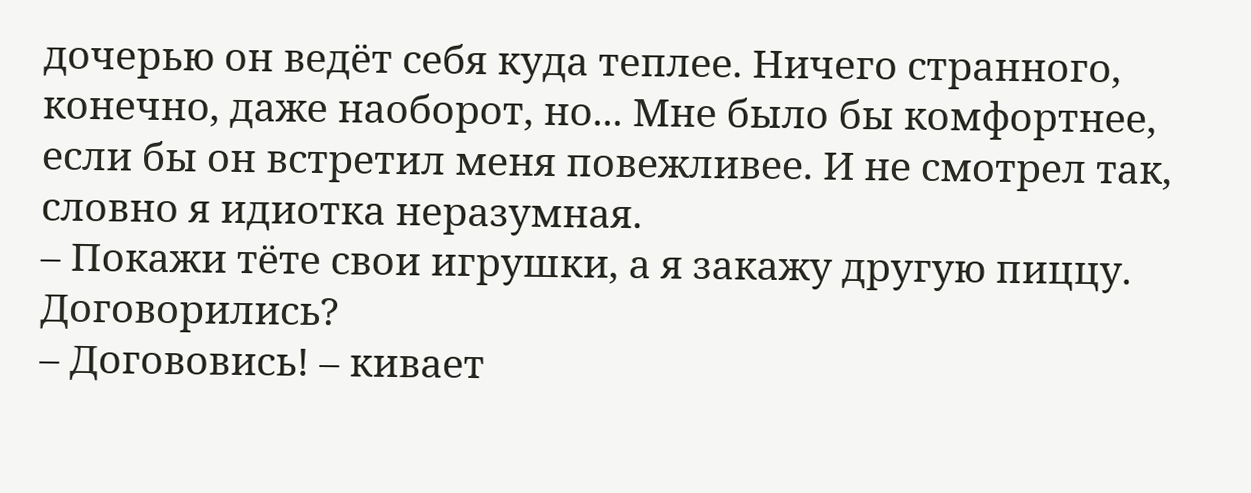дочерью он ведёт себя куда теплее. Ничего странного, конечно, даже наоборот, но... Мне было бы комфортнее, если бы он встретил меня повежливее. И не смотрел так, словно я идиотка неразумная.
– Покажи тёте свои игрушки, а я закажу другую пиццу. Договорились?
– Догововись! – кивает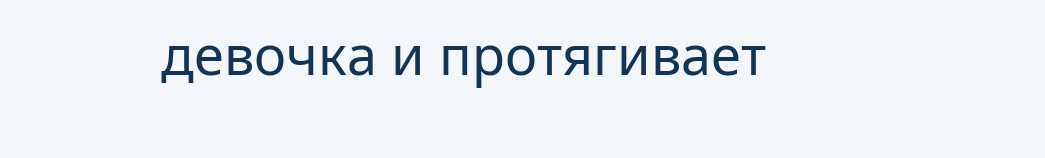девочка и протягивает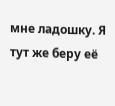мне ладошку. Я тут же беру её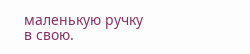маленькую ручку в свою.